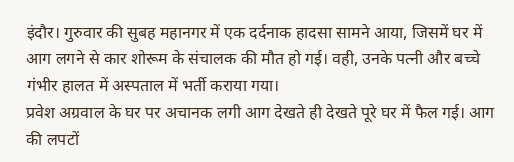इंदौर। गुरुवार की सुबह महानगर में एक दर्दनाक हादसा सामने आया, जिसमें घर में आग लगने से कार शोरूम के संचालक की मौत हो गई। वही, उनके पत्नी और बच्चे गंभीर हालत में अस्पताल में भर्ती कराया गया।
प्रवेश अग्रवाल के घर पर अचानक लगी आग देखते ही देखते पूरे घर में फैल गई। आग की लपटों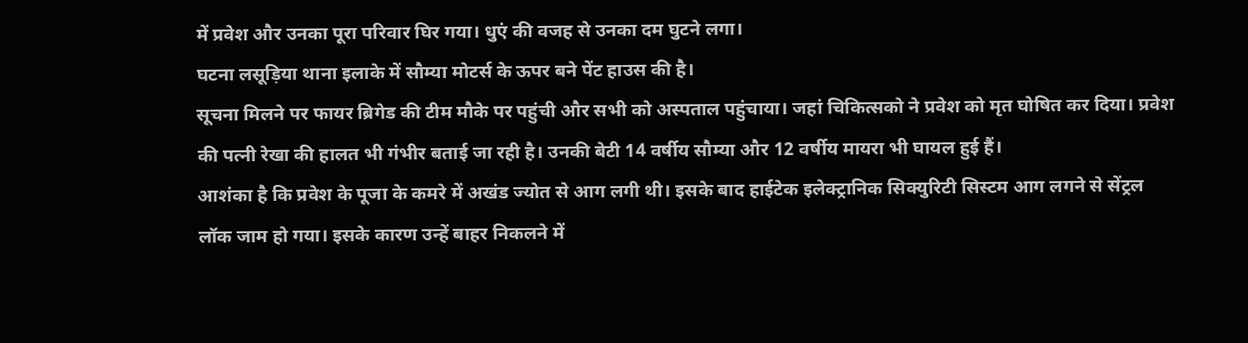में प्रवेश और उनका पूरा परिवार घिर गया। धुएं की वजह से उनका दम घुटने लगा।
घटना लसूड़िया थाना इलाके में सौम्या मोटर्स के ऊपर बने पेंट हाउस की है।
सूचना मिलने पर फायर ब्रिगेड की टीम मौके पर पहुंची और सभी को अस्पताल पहुंचाया। जहां चिकित्सको ने प्रवेश को मृत घोषित कर दिया। प्रवेश की पत्नी रेखा की हालत भी गंभीर बताई जा रही है। उनकी बेटी 14 वर्षीय सौम्या और 12 वर्षीय मायरा भी घायल हुई हैं।
आशंका है कि प्रवेश के पूजा के कमरे में अखंड ज्योत से आग लगी थी। इसके बाद हाईटेक इलेक्ट्रानिक सिक्युरिटी सिस्टम आग लगने से सेंट्रल लॉक जाम हो गया। इसके कारण उन्हें बाहर निकलने में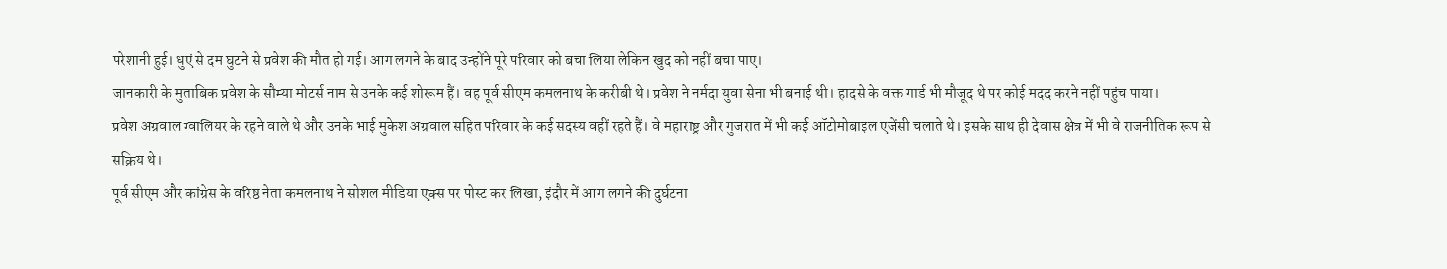परेशानी हुई। धुएं से दम घुटने से प्रवेश की मौत हो गई। आग लगने के बाद उन्होंने पूरे परिवार को बचा लिया लेकिन खुद को नहीं बचा पाए।
जानकारी के मुताबिक प्रवेश के सौम्या मोटर्स नाम से उनके कई शोरूम हैं। वह पूर्व सीएम कमलनाथ के करीबी थे। प्रवेश ने नर्मदा युवा सेना भी बनाई थी। हादसे के वक्त गार्ड भी मौजूद थे पर कोई मदद करने नहीं पहुंच पाया।
प्रवेश अग्रवाल ग्वालियर के रहने वाले थे और उनके भाई मुकेश अग्रवाल सहित परिवार के कई सदस्य वहीं रहते हैं। वे महाराष्ट्र और गुजरात में भी कई ऑटोमोबाइल एजेंसी चलाते थे। इसके साथ ही देवास क्षेत्र में भी वे राजनीतिक रूप से सक्रिय थे।
पूर्व सीएम और कांग्रेस के वरिष्ठ नेता कमलनाथ ने सोशल मीडिया एक्स पर पोस्ट कर लिखा, इंदौर में आग लगने की दुर्घटना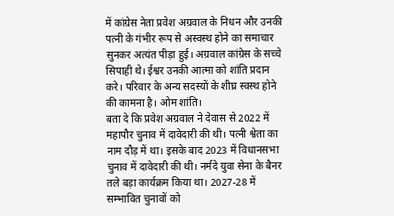में कांग्रेस नेता प्रवेश अग्रवाल के निधन और उनकी पत्नी के गंभीर रूप से अस्वस्थ होने का समाचार सुनकर अत्यंत पीड़ा हुई। अग्रवाल कांग्रेस के सच्चे सिपाही थे। ईश्वर उनकी आत्मा को शांति प्रदान करे। परिवार के अन्य सदस्यों के शीघ्र स्वस्थ होने की कामना है। ओम शांति।
बता दे कि प्रवेश अग्रवाल ने देवास से 2022 में महापौर चुनाव में दावेदारी की थी। पत्नी श्वेता का नाम दौड़ में था। इसके बाद 2023 में विधानसभा चुनाव में दावेदारी की थी। नर्मदे युवा सेना के बैनर तले बड़ा कार्यक्रम किया था। 2027-28 में सम्भावित चुनावों को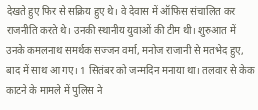देखते हुए फिर से सक्रिय हुए थे। वे देवास में ऑफिस संचालित कर राजनीति करते थे। उनकी स्थानीय युवाओं की टीम थी। शुरुआत में उनके कमलनाथ समर्थक सज्जन वर्मा, मनोज राजानी से मतभेद हुए, बाद में साथ आ गए। 1 सितंबर को जन्मदिन मनाया था। तलवार से केक काटने के मामले में पुलिस ने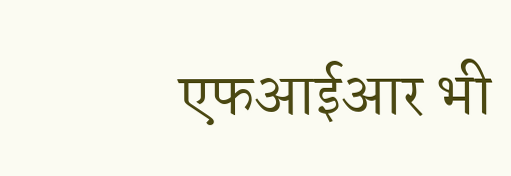एफआईआर भी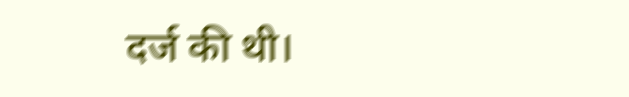दर्ज की थी।